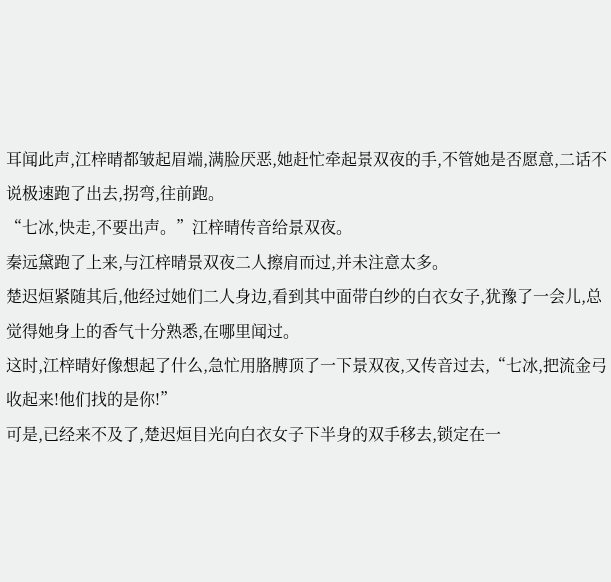耳闻此声,江梓晴都皱起眉端,满脸厌恶,她赶忙牵起景双夜的手,不管她是否愿意,二话不说极速跑了出去,拐弯,往前跑。
“七冰,快走,不要出声。”江梓晴传音给景双夜。
秦远黛跑了上来,与江梓晴景双夜二人擦肩而过,并未注意太多。
楚迟烜紧随其后,他经过她们二人身边,看到其中面带白纱的白衣女子,犹豫了一会儿,总觉得她身上的香气十分熟悉,在哪里闻过。
这时,江梓晴好像想起了什么,急忙用胳膊顶了一下景双夜,又传音过去,“七冰,把流金弓收起来!他们找的是你!”
可是,已经来不及了,楚迟烜目光向白衣女子下半身的双手移去,锁定在一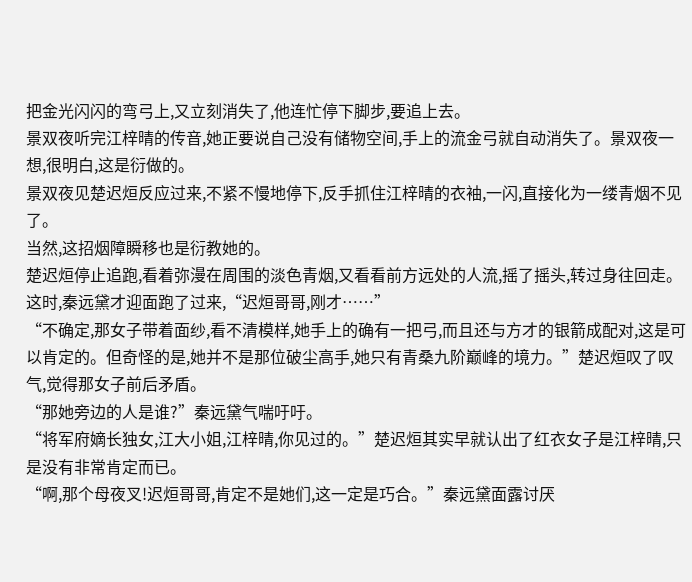把金光闪闪的弯弓上,又立刻消失了,他连忙停下脚步,要追上去。
景双夜听完江梓晴的传音,她正要说自己没有储物空间,手上的流金弓就自动消失了。景双夜一想,很明白,这是衍做的。
景双夜见楚迟烜反应过来,不紧不慢地停下,反手抓住江梓晴的衣袖,一闪,直接化为一缕青烟不见了。
当然,这招烟障瞬移也是衍教她的。
楚迟烜停止追跑,看着弥漫在周围的淡色青烟,又看看前方远处的人流,摇了摇头,转过身往回走。
这时,秦远黛才迎面跑了过来,“迟烜哥哥,刚才……”
“不确定,那女子带着面纱,看不清模样,她手上的确有一把弓,而且还与方才的银箭成配对,这是可以肯定的。但奇怪的是,她并不是那位破尘高手,她只有青桑九阶巅峰的境力。”楚迟烜叹了叹气,觉得那女子前后矛盾。
“那她旁边的人是谁?”秦远黛气喘吁吁。
“将军府嫡长独女,江大小姐,江梓晴,你见过的。”楚迟烜其实早就认出了红衣女子是江梓晴,只是没有非常肯定而已。
“啊,那个母夜叉!迟烜哥哥,肯定不是她们,这一定是巧合。”秦远黛面露讨厌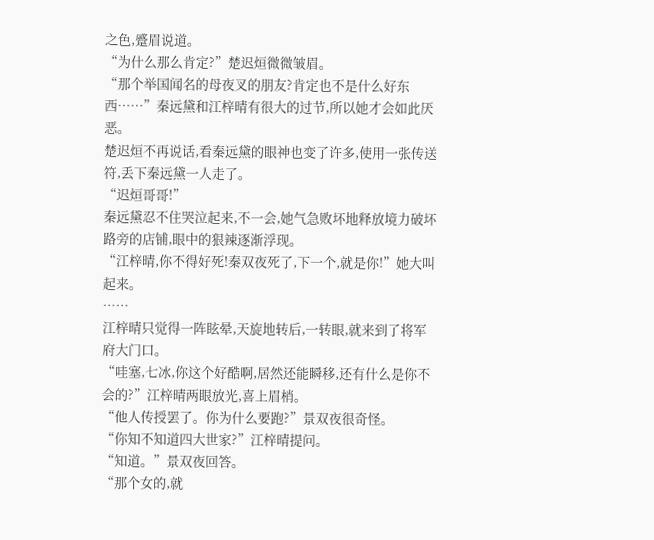之色,蹙眉说道。
“为什么那么肯定?”楚迟烜微微皱眉。
“那个举国闻名的母夜叉的朋友?肯定也不是什么好东西……”秦远黛和江梓晴有很大的过节,所以她才会如此厌恶。
楚迟烜不再说话,看秦远黛的眼神也变了许多,使用一张传送符,丢下秦远黛一人走了。
“迟烜哥哥!”
秦远黛忍不住哭泣起来,不一会,她气急败坏地释放境力破坏路旁的店铺,眼中的狠辣逐渐浮现。
“江梓晴,你不得好死!秦双夜死了,下一个,就是你!”她大叫起来。
……
江梓晴只觉得一阵眩晕,天旋地转后,一转眼,就来到了将军府大门口。
“哇塞,七冰,你这个好酷啊,居然还能瞬移,还有什么是你不会的?”江梓晴两眼放光,喜上眉梢。
“他人传授罢了。你为什么要跑?”景双夜很奇怪。
“你知不知道四大世家?”江梓晴提问。
“知道。”景双夜回答。
“那个女的,就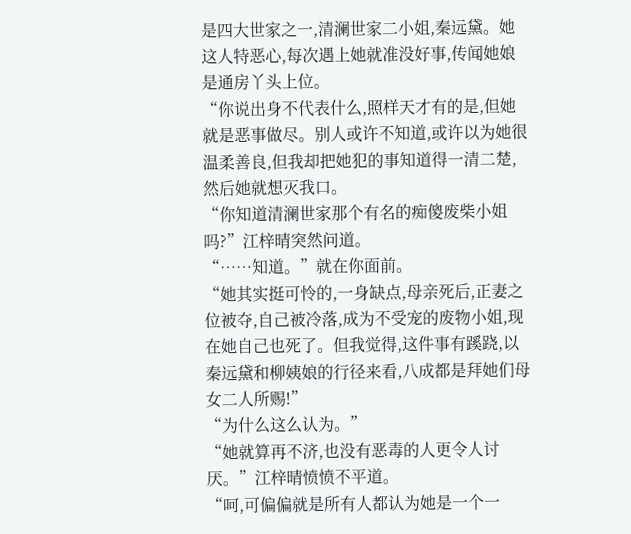是四大世家之一,清澜世家二小姐,秦远黛。她这人特恶心,每次遇上她就准没好事,传闻她娘是通房丫头上位。
“你说出身不代表什么,照样天才有的是,但她就是恶事做尽。别人或许不知道,或许以为她很温柔善良,但我却把她犯的事知道得一清二楚,然后她就想灭我口。
“你知道清澜世家那个有名的痴傻废柴小姐吗?”江梓晴突然问道。
“……知道。”就在你面前。
“她其实挺可怜的,一身缺点,母亲死后,正妻之位被夺,自己被冷落,成为不受宠的废物小姐,现在她自己也死了。但我觉得,这件事有蹊跷,以秦远黛和柳姨娘的行径来看,八成都是拜她们母女二人所赐!”
“为什么这么认为。”
“她就算再不济,也没有恶毒的人更令人讨厌。”江梓晴愤愤不平道。
“呵,可偏偏就是所有人都认为她是一个一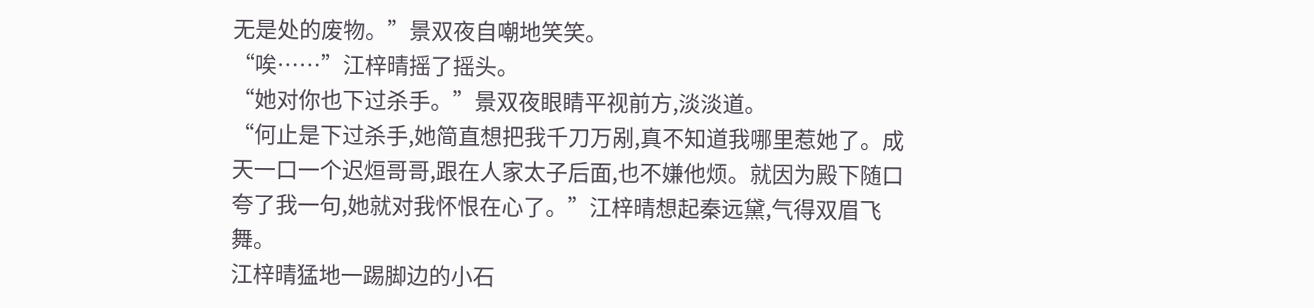无是处的废物。”景双夜自嘲地笑笑。
“唉……”江梓晴摇了摇头。
“她对你也下过杀手。”景双夜眼睛平视前方,淡淡道。
“何止是下过杀手,她简直想把我千刀万剐,真不知道我哪里惹她了。成天一口一个迟烜哥哥,跟在人家太子后面,也不嫌他烦。就因为殿下随口夸了我一句,她就对我怀恨在心了。”江梓晴想起秦远黛,气得双眉飞舞。
江梓晴猛地一踢脚边的小石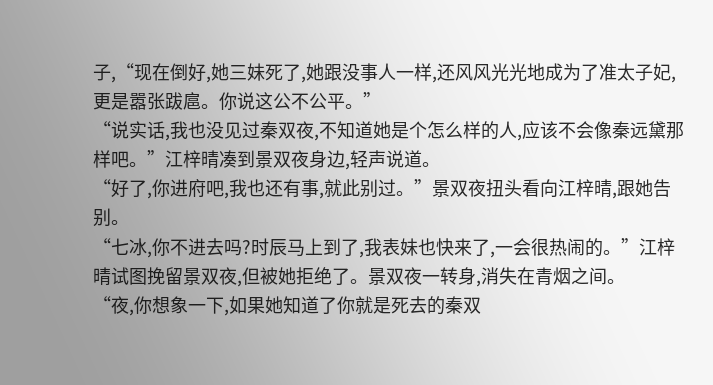子,“现在倒好,她三妹死了,她跟没事人一样,还风风光光地成为了准太子妃,更是嚣张跋扈。你说这公不公平。”
“说实话,我也没见过秦双夜,不知道她是个怎么样的人,应该不会像秦远黛那样吧。”江梓晴凑到景双夜身边,轻声说道。
“好了,你进府吧,我也还有事,就此别过。”景双夜扭头看向江梓晴,跟她告别。
“七冰,你不进去吗?时辰马上到了,我表妹也快来了,一会很热闹的。”江梓晴试图挽留景双夜,但被她拒绝了。景双夜一转身,消失在青烟之间。
“夜,你想象一下,如果她知道了你就是死去的秦双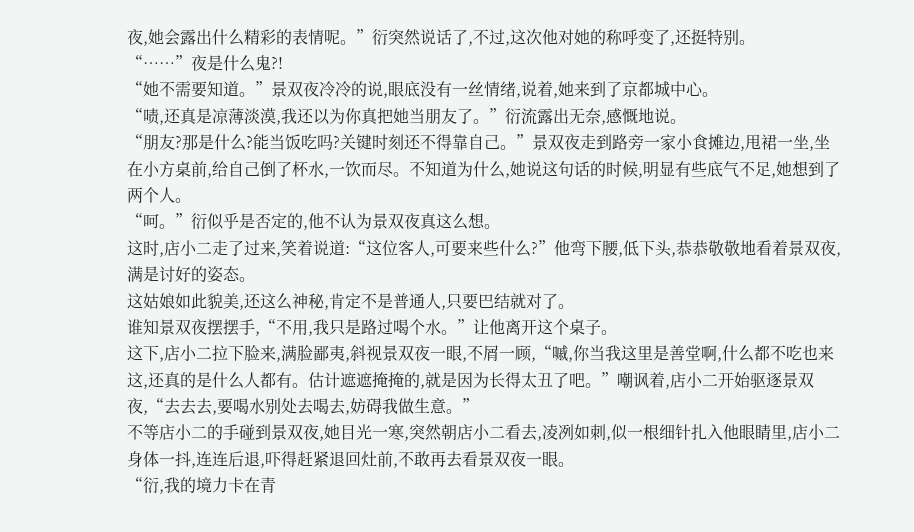夜,她会露出什么精彩的表情呢。”衍突然说话了,不过,这次他对她的称呼变了,还挺特别。
“……”夜是什么鬼?!
“她不需要知道。”景双夜冷冷的说,眼底没有一丝情绪,说着,她来到了京都城中心。
“啧,还真是凉薄淡漠,我还以为你真把她当朋友了。”衍流露出无奈,感慨地说。
“朋友?那是什么?能当饭吃吗?关键时刻还不得靠自己。”景双夜走到路旁一家小食摊边,甩裙一坐,坐在小方桌前,给自己倒了杯水,一饮而尽。不知道为什么,她说这句话的时候,明显有些底气不足,她想到了两个人。
“呵。”衍似乎是否定的,他不认为景双夜真这么想。
这时,店小二走了过来,笑着说道:“这位客人,可要来些什么?”他弯下腰,低下头,恭恭敬敬地看着景双夜,满是讨好的姿态。
这姑娘如此貌美,还这么神秘,肯定不是普通人,只要巴结就对了。
谁知景双夜摆摆手,“不用,我只是路过喝个水。”让他离开这个桌子。
这下,店小二拉下脸来,满脸鄙夷,斜视景双夜一眼,不屑一顾,“嘁,你当我这里是善堂啊,什么都不吃也来这,还真的是什么人都有。估计遮遮掩掩的,就是因为长得太丑了吧。”嘲讽着,店小二开始驱逐景双夜,“去去去,要喝水别处去喝去,妨碍我做生意。”
不等店小二的手碰到景双夜,她目光一寒,突然朝店小二看去,凌冽如刺,似一根细针扎入他眼睛里,店小二身体一抖,连连后退,吓得赶紧退回灶前,不敢再去看景双夜一眼。
“衍,我的境力卡在青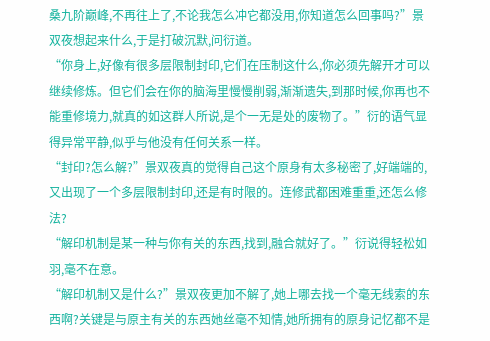桑九阶巅峰,不再往上了,不论我怎么冲它都没用,你知道怎么回事吗?”景双夜想起来什么,于是打破沉默,问衍道。
“你身上,好像有很多层限制封印,它们在压制这什么,你必须先解开才可以继续修炼。但它们会在你的脑海里慢慢削弱,渐渐遗失,到那时候,你再也不能重修境力,就真的如这群人所说,是个一无是处的废物了。”衍的语气显得异常平静,似乎与他没有任何关系一样。
“封印?怎么解?”景双夜真的觉得自己这个原身有太多秘密了,好端端的,又出现了一个多层限制封印,还是有时限的。连修武都困难重重,还怎么修法?
“解印机制是某一种与你有关的东西,找到,融合就好了。”衍说得轻松如羽,毫不在意。
“解印机制又是什么?”景双夜更加不解了,她上哪去找一个毫无线索的东西啊?关键是与原主有关的东西她丝毫不知情,她所拥有的原身记忆都不是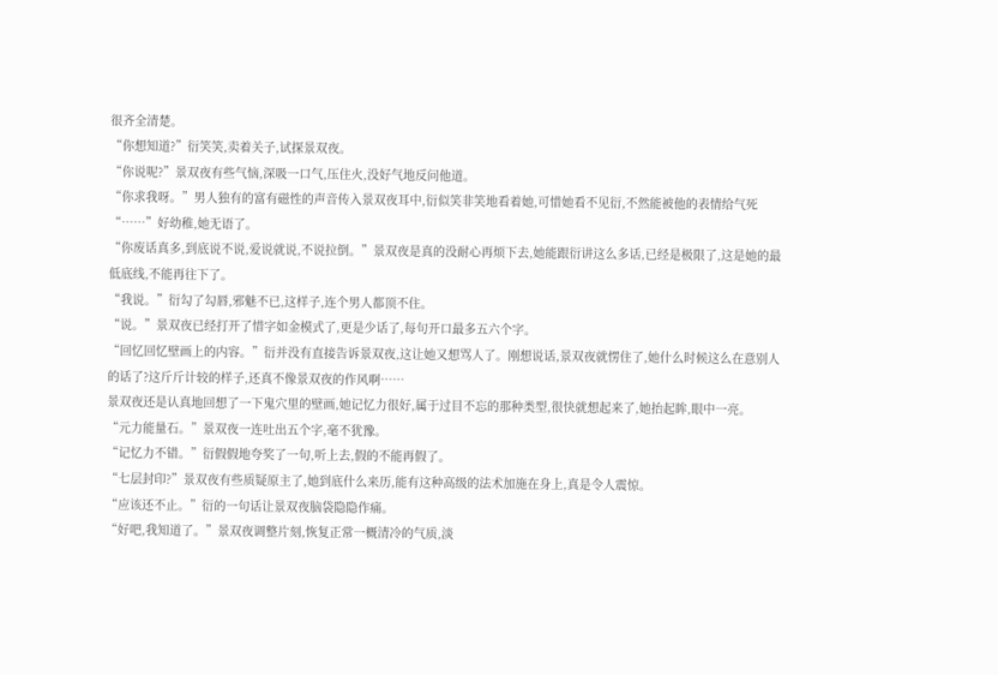很齐全清楚。
“你想知道?”衍笑笑,卖着关子,试探景双夜。
“你说呢?”景双夜有些气恼,深吸一口气,压住火,没好气地反问他道。
“你求我呀。”男人独有的富有磁性的声音传入景双夜耳中,衍似笑非笑地看着她,可惜她看不见衍,不然能被他的表情给气死
“……”好幼稚,她无语了。
“你废话真多,到底说不说,爱说就说,不说拉倒。”景双夜是真的没耐心再烦下去,她能跟衍讲这么多话,已经是极限了,这是她的最低底线,不能再往下了。
“我说。”衍勾了勾唇,邪魅不已,这样子,连个男人都顶不住。
“说。”景双夜已经打开了惜字如金模式了,更是少话了,每句开口最多五六个字。
“回忆回忆壁画上的内容。”衍并没有直接告诉景双夜,这让她又想骂人了。刚想说话,景双夜就愣住了,她什么时候这么在意别人的话了?这斤斤计较的样子,还真不像景双夜的作风啊……
景双夜还是认真地回想了一下鬼穴里的壁画,她记忆力很好,属于过目不忘的那种类型,很快就想起来了,她抬起眸,眼中一亮。
“元力能量石。”景双夜一连吐出五个字,毫不犹豫。
“记忆力不错。”衍假假地夸奖了一句,听上去,假的不能再假了。
“七层封印?”景双夜有些质疑原主了,她到底什么来历,能有这种高级的法术加施在身上,真是令人震惊。
“应该还不止。”衍的一句话让景双夜脑袋隐隐作痛。
“好吧,我知道了。”景双夜调整片刻,恢复正常一概清冷的气质,淡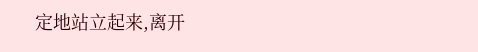定地站立起来,离开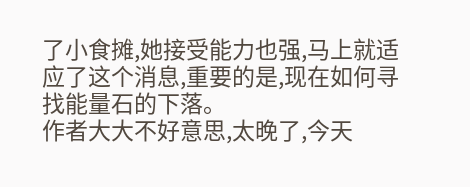了小食摊,她接受能力也强,马上就适应了这个消息,重要的是,现在如何寻找能量石的下落。
作者大大不好意思,太晚了,今天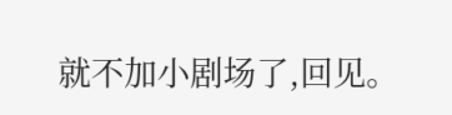就不加小剧场了,回见。